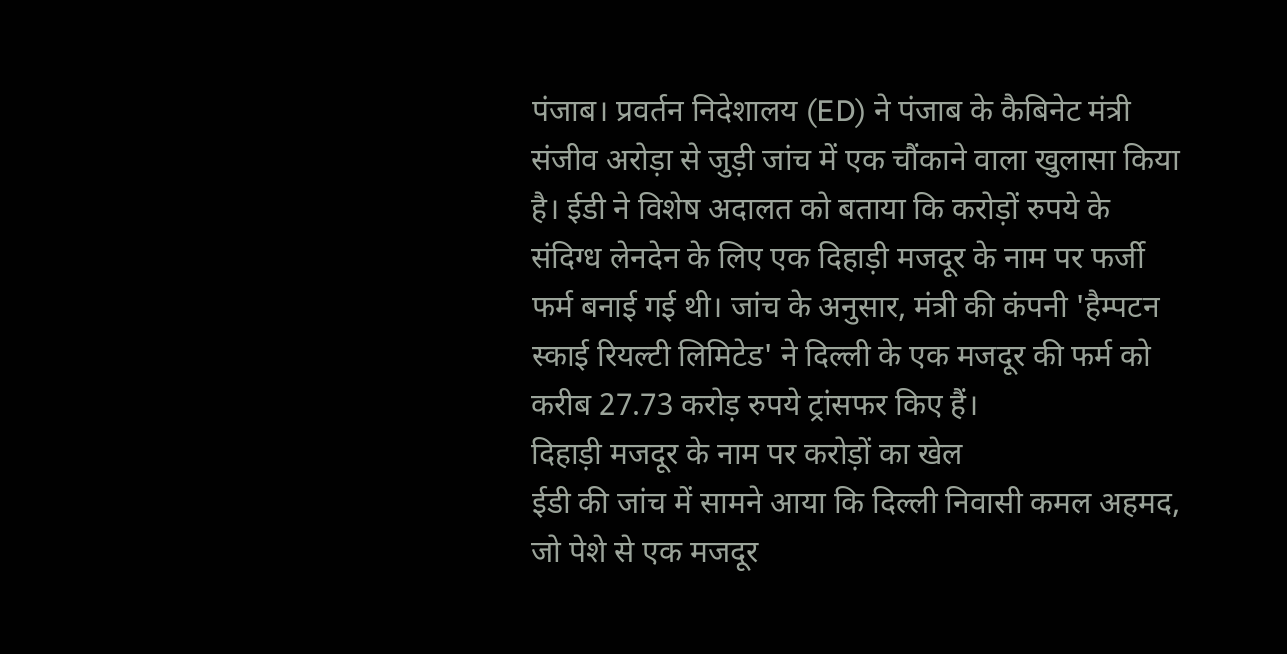पंजाब। प्रवर्तन निदेशालय (ED) ने पंजाब के कैबिनेट मंत्री संजीव अरोड़ा से जुड़ी जांच में एक चौंकाने वाला खुलासा किया है। ईडी ने विशेष अदालत को बताया कि करोड़ों रुपये के संदिग्ध लेनदेन के लिए एक दिहाड़ी मजदूर के नाम पर फर्जी फर्म बनाई गई थी। जांच के अनुसार, मंत्री की कंपनी 'हैम्पटन स्काई रियल्टी लिमिटेड' ने दिल्ली के एक मजदूर की फर्म को करीब 27.73 करोड़ रुपये ट्रांसफर किए हैं।
दिहाड़ी मजदूर के नाम पर करोड़ों का खेल
ईडी की जांच में सामने आया कि दिल्ली निवासी कमल अहमद, जो पेशे से एक मजदूर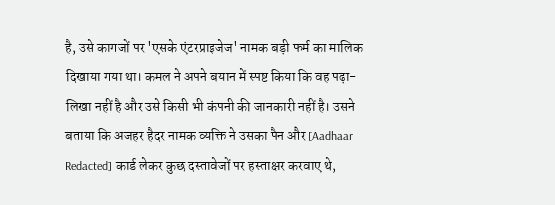है, उसे कागजों पर 'एसके एंटरप्राइजेज' नामक बड़ी फर्म का मालिक दिखाया गया था। कमल ने अपने बयान में स्पष्ट किया कि वह पढ़ा-लिखा नहीं है और उसे किसी भी कंपनी की जानकारी नहीं है। उसने बताया कि अजहर हैदर नामक व्यक्ति ने उसका पैन और [Aadhaar Redacted] कार्ड लेकर कुछ दस्तावेजों पर हस्ताक्षर करवाए थे,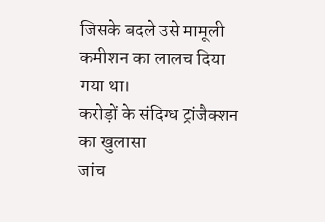जिसके बदले उसे मामूली कमीशन का लालच दिया गया था।
करोड़ों के संदिग्ध ट्रांजैक्शन का खुलासा
जांच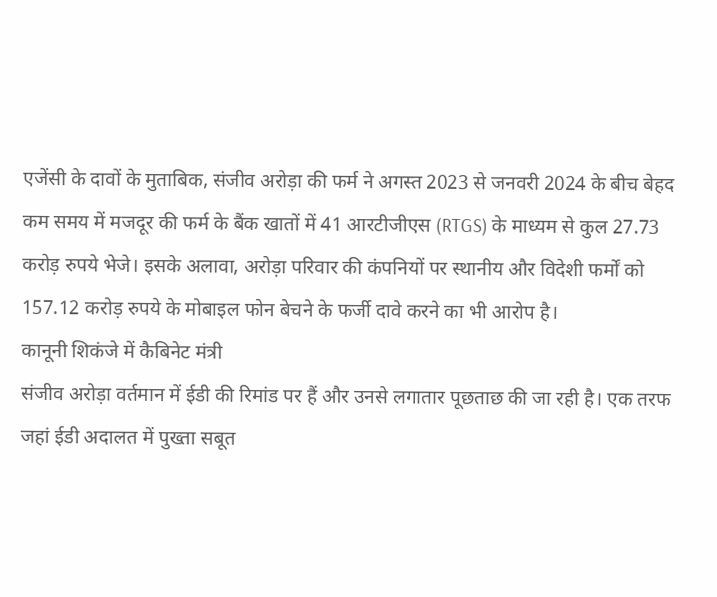एजेंसी के दावों के मुताबिक, संजीव अरोड़ा की फर्म ने अगस्त 2023 से जनवरी 2024 के बीच बेहद कम समय में मजदूर की फर्म के बैंक खातों में 41 आरटीजीएस (RTGS) के माध्यम से कुल 27.73 करोड़ रुपये भेजे। इसके अलावा, अरोड़ा परिवार की कंपनियों पर स्थानीय और विदेशी फर्मों को 157.12 करोड़ रुपये के मोबाइल फोन बेचने के फर्जी दावे करने का भी आरोप है।
कानूनी शिकंजे में कैबिनेट मंत्री
संजीव अरोड़ा वर्तमान में ईडी की रिमांड पर हैं और उनसे लगातार पूछताछ की जा रही है। एक तरफ जहां ईडी अदालत में पुख्ता सबूत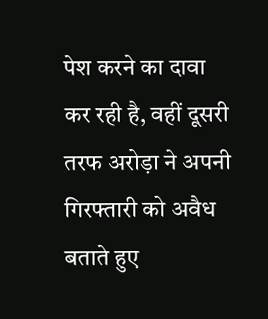पेश करने का दावा कर रही है, वहीं दूसरी तरफ अरोड़ा ने अपनी गिरफ्तारी को अवैध बताते हुए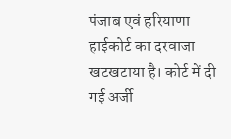पंजाब एवं हरियाणा हाईकोर्ट का दरवाजा खटखटाया है। कोर्ट में दी गई अर्जी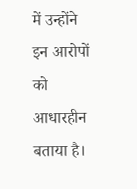में उन्होंने इन आरोपों को आधारहीन बताया है।